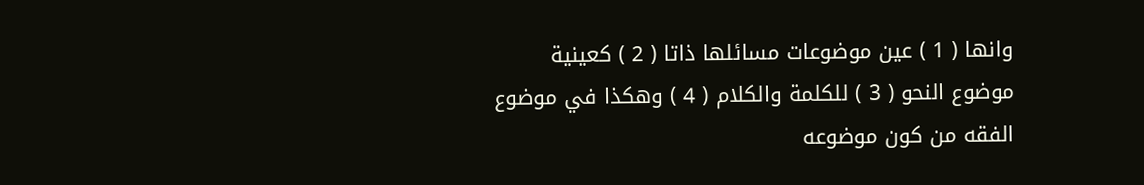وانها ( 1 ) عين موضوعات مسائلها ذاتا ( 2 ) كعينية موضوع النحو ( 3 ) للكلمة والكلام ( 4 ) وهكذا في موضوع الفقه من كون موضوعه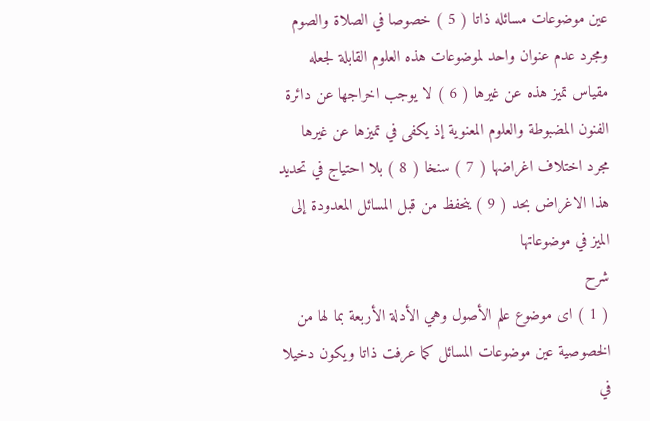عين موضوعات مسائله ذاتا ( 5 ) خصوصا في الصلاة والصوم ومجرد عدم عنوان واحد لموضوعات هذه العلوم القابلة لجعله مقياس تميز هذه عن غيرها ( 6 ) لا يوجب اخراجها عن دائرة الفنون المضبوطة والعلوم المعنوية إذ يكفى في تميزها عن غيرها مجرد اختلاف اغراضها ( 7 ) سنخا ( 8 ) بلا احتياج في تحديد هذا الاغراض بحد ( 9 ) ينحفظ من قبل المسائل المعدودة إلى الميز في موضوعاتها
شرح
( 1 ) اى موضوع علم الأصول وهي الأدلة الأربعة بما لها من الخصوصية عين موضوعات المسائل كما عرفت ذاتا ويكون دخيلا في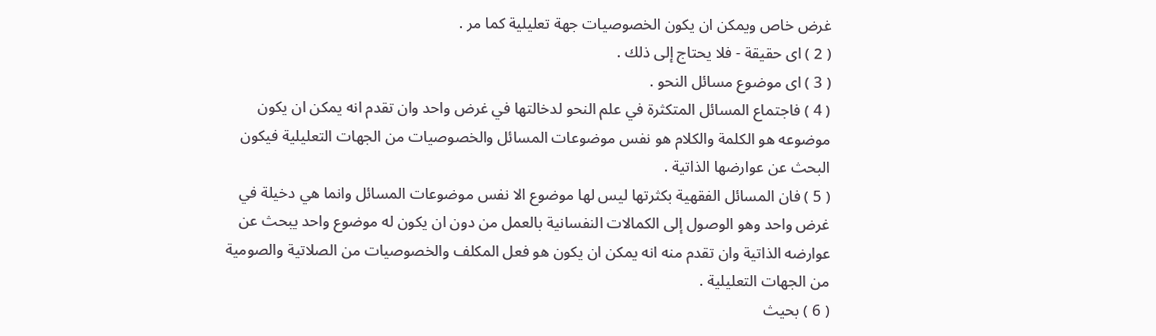غرض خاص ويمكن ان يكون الخصوصيات جهة تعليلية كما مر .
( 2 ) اى حقيقة - فلا يحتاج إلى ذلك .
( 3 ) اى موضوع مسائل النحو .
( 4 ) فاجتماع المسائل المتكثرة في علم النحو لدخالتها في غرض واحد وان تقدم انه يمكن ان يكون موضوعه هو الكلمة والكلام هو نفس موضوعات المسائل والخصوصيات من الجهات التعليلية فيكون البحث عن عوارضها الذاتية .
( 5 ) فان المسائل الفقهية بكثرتها ليس لها موضوع الا نفس موضوعات المسائل وانما هي دخيلة في غرض واحد وهو الوصول إلى الكمالات النفسانية بالعمل من دون ان يكون له موضوع واحد يبحث عن عوارضه الذاتية وان تقدم منه انه يمكن ان يكون هو فعل المكلف والخصوصيات من الصلاتية والصومية من الجهات التعليلية .
( 6 ) بحيث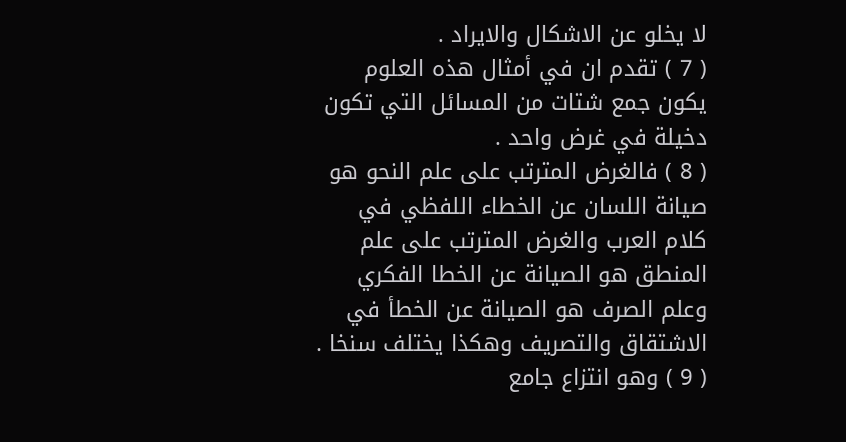لا يخلو عن الاشكال والايراد .
( 7 ) تقدم ان في أمثال هذه العلوم يكون جمع شتات من المسائل التي تكون دخيلة في غرض واحد .
( 8 ) فالغرض المترتب على علم النحو هو صيانة اللسان عن الخطاء اللفظي في كلام العرب والغرض المترتب على علم المنطق هو الصيانة عن الخطا الفكري وعلم الصرف هو الصيانة عن الخطأ في الاشتقاق والتصريف وهكذا يختلف سنخا .
( 9 ) وهو انتزاع جامع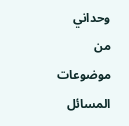وحداني من موضوعات المسائل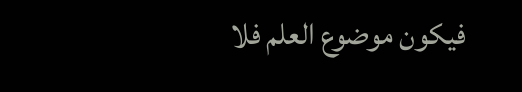فيكون موضوع العلم فلا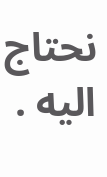نحتاج اليه .